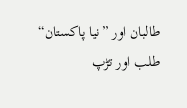طالبان اور ”نیا پاکستان“ طلب اور تڑپ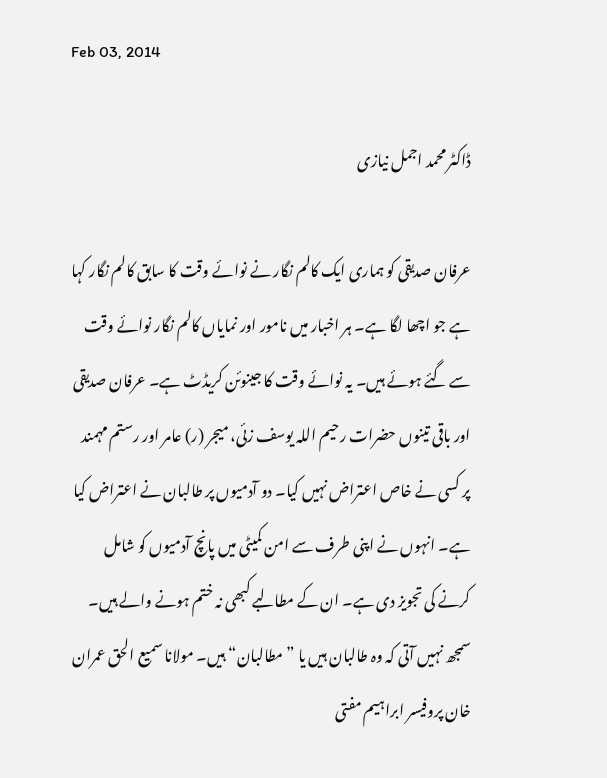Feb 03, 2014

ڈاکٹر محمد اجمل نیازی

عرفان صدیقی کو ہماری ایک کالم نگار نے نوائے وقت کا سابق کالم نگار کہا ہے جو اچھا لگا ہے۔ ہر اخبار میں نامور اور نمایاں کالم نگار نوائے وقت سے گئے ہوئے ہیں۔ یہ نوائے وقت کا جینوئن کریڈٹ ہے۔ عرفان صدیقی اور باقی تینوں حضرات رحیم اللہ یوسف زئی، میجر (ر) عامر اور رستم مہمند پر کسی نے خاص اعتراض نہیں کیا۔ دو آدمیوں پر طالبان نے اعتراض کیا ہے۔ انہوں نے اپنی طرف سے امن کمیٹی میں پانچ آدمیوں کو شامل کرنے کی تجویز دی ہے۔ ان کے مطالبے کبھی نہ ختم ہونے والے ہیں۔ سمجھ نہیں آتی کہ وہ طالبان ہیں یا ”مطالبان“ ہیں۔ مولانا سمیع الحق عمران خان پروفیسر ابراہیم مفتی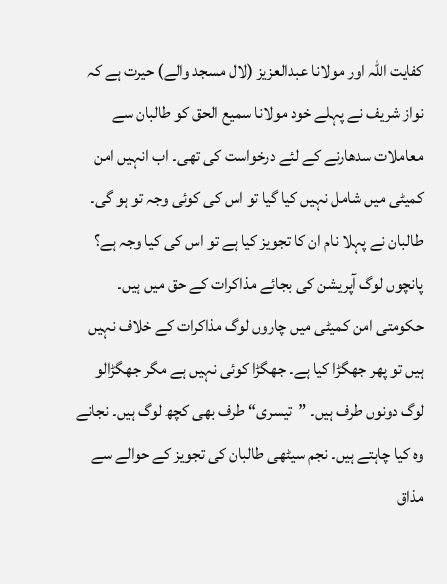کفایت اللہ اور مولانا عبدالعزیز (لال مسجد والے) حیرت ہے کہ نواز شریف نے پہلے خود مولانا سمیع الحق کو طالبان سے معاملات سدھارنے کے لئے درخواست کی تھی۔ اب انہیں امن کمیٹی میں شامل نہیں کیا گیا تو اس کی کوئی وجہ تو ہو گی۔ طالبان نے پہلا نام ان کا تجویز کیا ہے تو اس کی کیا وجہ ہے؟ پانچوں لوگ آپریشن کی بجائے مذاکرات کے حق میں ہیں۔ حکومتی امن کمیٹی میں چاروں لوگ مذاکرات کے خلاف نہیں ہیں تو پھر جھگڑا کیا ہے۔ جھگڑا کوئی نہیں ہے مگر جھگڑالو لوگ دونوں طرف ہیں۔ ”تیسری“ طرف بھی کچھ لوگ ہیں۔ نجانے وہ کیا چاہتے ہیں۔ نجم سیٹھی طالبان کی تجویز کے حوالے سے مذاق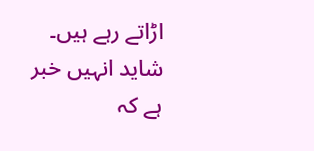اڑاتے رہے ہیں۔ شاید انہیں خبر ہے کہ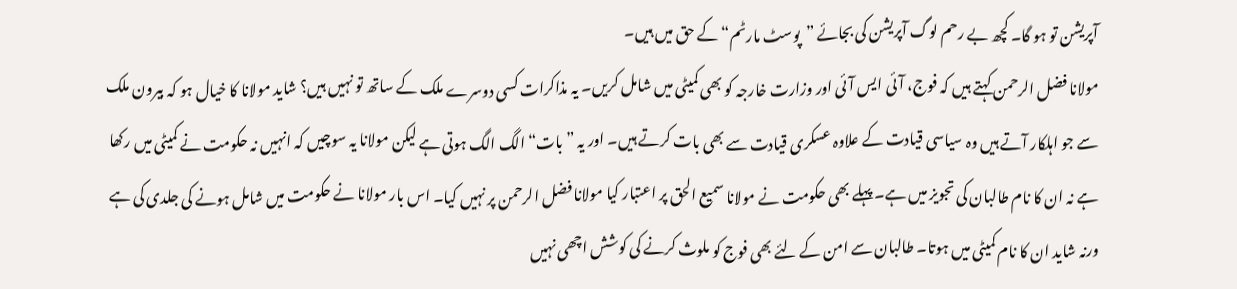آپریشن تو ہو گا۔ کچھ بے رحم لوگ آپریشن کی بجائے ”پوسٹ مارٹم“ کے حق میں ہیں۔
مولانا فضل الرحمن کہتے ہیں کہ فوج، آئی ایس آئی اور وزارت خارجہ کو بھی کمیٹی میں شامل کریں۔ یہ مذاکرات کسی دوسرے ملک کے ساتھ تو نہیں ہیں؟ شاید مولانا کا خیال ہو کہ بیرون ملک سے جو اہلکار آتے ہیں وہ سیاسی قیادت کے علاوہ عسکری قیادت سے بھی بات کرتے ہیں۔ اور یہ ”بات“ الگ الگ ہوتی ہے لیکن مولانا یہ سوچیں کہ انہیں نہ حکومت نے کمیٹی میں رکھا ہے نہ ان کا نام طالبان کی تجویز میں ہے۔ پہلے بھی حکومت نے مولانا سمیع الحق پر اعتبار کیا مولانا فضل الرحمن پر نہیں کیا۔ اس بار مولانا نے حکومت میں شامل ہونے کی جلدی کی ہے ورنہ شاید ان کا نام کمیٹی میں ہوتا۔ طالبان سے امن کے لئے بھی فوج کو ملوث کرنے کی کوشش اچھی نہیں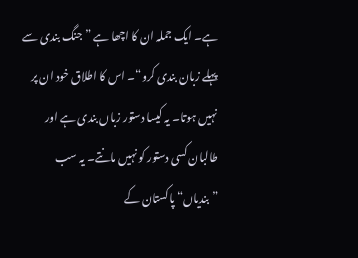ہے۔ ایک جملہ ان کا اچھا ہے ”جنگ بندی سے پہلے زبان بندی کرو“۔ اس کا اطلاق خود ان پر نہیں ہوتا۔ یہ کیسا دستور زباں بندی ہے اور طالبان کسی دستور کو نہیں مانتے۔ یہ سب ”بندیاں“ پاکستان کے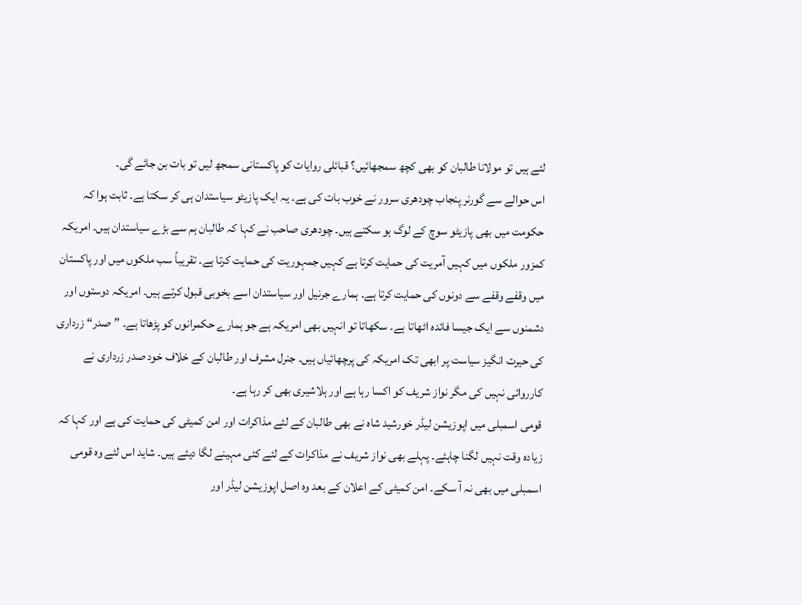لئے ہیں تو مولانا طالبان کو بھی کچھ سمجھائیں؟ قبائلی روایات کو پاکستانی سمجھ لیں تو بات بن جائے گی۔
اس حوالے سے گورنر پنجاب چودھری سرور نے خوب بات کی ہے۔ یہ ایک پازیٹو سیاستدان ہی کر سکتا ہے۔ ثابت ہوا کہ حکومت میں بھی پازیٹو سوچ کے لوگ ہو سکتے ہیں۔ چودھری صاحب نے کہا کہ طالبان ہم سے بڑے سیاستدان ہیں۔ امریکہ کمزور ملکوں میں کہیں آمریت کی حمایت کرتا ہے کہیں جمہوریت کی حمایت کرتا ہے۔ تقریباً سب ملکوں میں اور پاکستان میں وقفے وقفے سے دونوں کی حمایت کرتا ہے۔ ہمارے جرنیل اور سیاستدان اسے بخوبی قبول کرتے ہیں۔ امریکہ دوستوں اور دشمنوں سے ایک جیسا فائدہ اٹھاتا ہے۔ سکھاتا تو انہیں بھی امریکہ ہے جو ہمارے حکمرانوں کو پڑھاتا ہے۔ ”صدر“ زرداری کی حیرت انگیز سیاست پر ابھی تک امریکہ کی پرچھائیاں ہیں۔ جنرل مشرف اور طالبان کے خلاف خود صدر زرداری نے کارروائی نہیں کی مگر نواز شریف کو اکسا رہا ہے اور ہلاشیری بھی کر رہا ہے۔
قومی اسمبلی میں اپوزیشن لیڈر خورشید شاہ نے بھی طالبان کے لئے مذاکرات اور امن کمیٹی کی حمایت کی ہے اور کہا کہ زیادہ وقت نہیں لگنا چاہئے۔ پہلے بھی نواز شریف نے مذاکرات کے لئے کئی مہینے لگا دیئے ہیں۔ شاید اس لئے وہ قومی اسمبلی میں بھی نہ آ سکے۔ امن کمیٹی کے اعلان کے بعد وہ اصل اپوزیشن لیڈر اور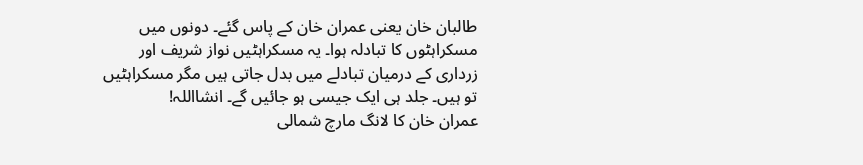طالبان خان یعنی عمران خان کے پاس گئے۔ دونوں میں مسکراہٹوں کا تبادلہ ہوا۔ یہ مسکراہٹیں نواز شریف اور زرداری کے درمیان تبادلے میں بدل جاتی ہیں مگر مسکراہٹیں تو ہیں۔ جلد ہی ایک جیسی ہو جائیں گے۔ انشااللہ!
عمران خان کا لانگ مارچ شمالی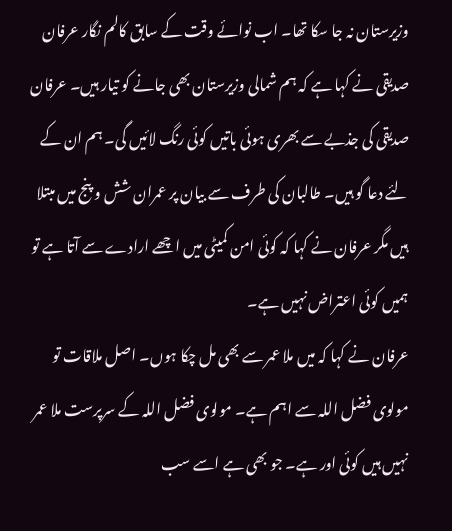وزیرستان نہ جا سکا تھا۔ اب نوائے وقت کے سابق کالم نگار عرفان صدیقی نے کہا ہے کہ ہم شمالی وزیرستان بھی جانے کو تیار ہیں۔ عرفان صدیقی کی جذبے سے بھری ہوئی باتیں کوئی رنگ لائیں گی۔ ہم ان کے لئے دعا گو ہیں۔ طالبان کی طرف سے بیان پر عمران شش و پنج میں مبتلا ہیں مگر عرفان نے کہا کہ کوئی امن کمیٹی میں اچھے ارادے سے آتا ہے تو ہمیں کوئی اعتراض نہیں ہے۔
عرفان نے کہا کہ میں ملا عمر سے بھی مل چکا ہوں۔ اصل ملاقات تو مولوی فضل اللہ سے اہم ہے۔ مولوی فضل اللہ کے سرپرست ملا عمر نہیں ہیں کوئی اور ہے۔ جو بھی ہے اسے سب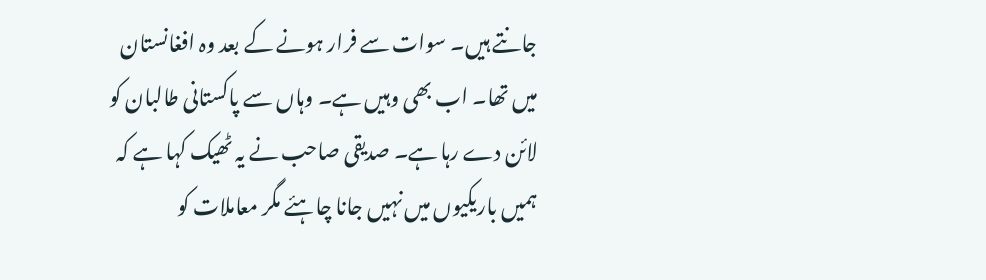جانتے ہیں۔ سوات سے فرار ہونے کے بعد وہ افغانستان میں تھا۔ اب بھی وہیں ہے۔ وہاں سے پاکستانی طالبان کو لائن دے رہا ہے۔ صدیقی صاحب نے یہ ٹھیک کہا ہے کہ ہمیں باریکیوں میں نہیں جانا چاہئے مگر معاملات کو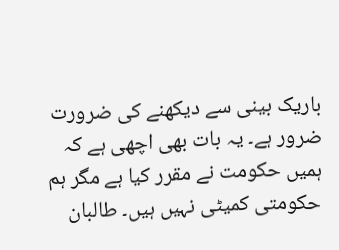باریک بینی سے دیکھنے کی ضرورت ضرور ہے۔ یہ بات بھی اچھی ہے کہ ہمیں حکومت نے مقرر کیا ہے مگر ہم حکومتی کمیٹی نہیں ہیں۔ طالبان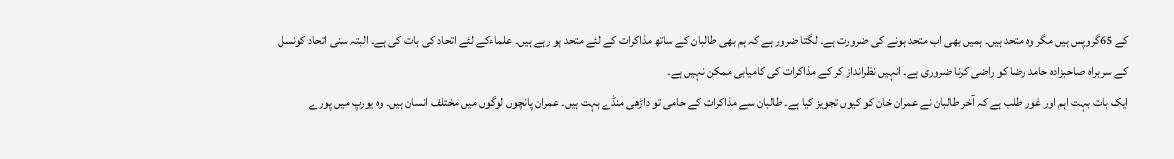کے 65گروپس ہیں مگر وہ متحد ہیں۔ ہمیں بھی اب متحد ہونے کی ضرورت ہے۔ لگتا ضرور ہے کہ ہم بھی طالبان کے ساتھ مذاکرات کے لئے متحد ہو رہے ہیں۔ علماءکے لئے اتحاد کی بات کی ہے۔ البتہ سنی اتحاد کونسل کے سربراہ صاحبزادہ حامد رضا کو راضی کرنا ضروری ہے۔ انہیں نظرانداز کر کے مذاکرات کی کامیابی ممکن نہیں ہے۔
ایک بات بہت اہم اور غور طلب ہے کہ آخر طالبان نے عمران خان کو کیوں تجویز کیا ہے۔ طالبان سے مذاکرات کے حامی تو داڑھی منڈے بہت ہیں۔ عمران پانچوں لوگوں میں مختلف انسان ہیں۔ وہ یورپ میں پورے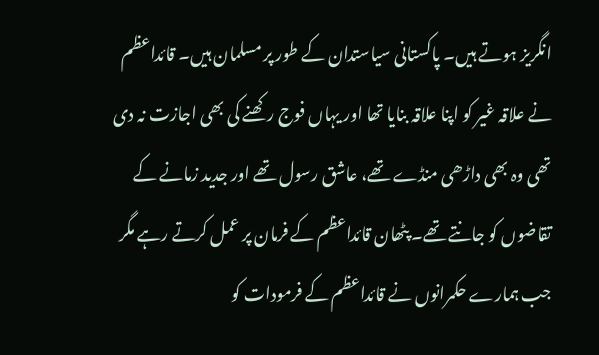انگریز ہوتے ہیں۔ پاکستانی سیاستدان کے طور پر مسلمان ہیں۔ قائداعظم نے علاقہ غیر کو اپنا علاقہ بنایا تھا اور یہاں فوج رکھنے کی بھی اجازت نہ دی تھی وہ بھی داڑھی منڈے تھے، عاشق رسول تھے اور جدید زمانے کے تقاضوں کو جانتے تھے۔ پٹھان قائداعظم کے فرمان پر عمل کرتے رہے مگر جب ہمارے حکمرانوں نے قائداعظم کے فرمودات کو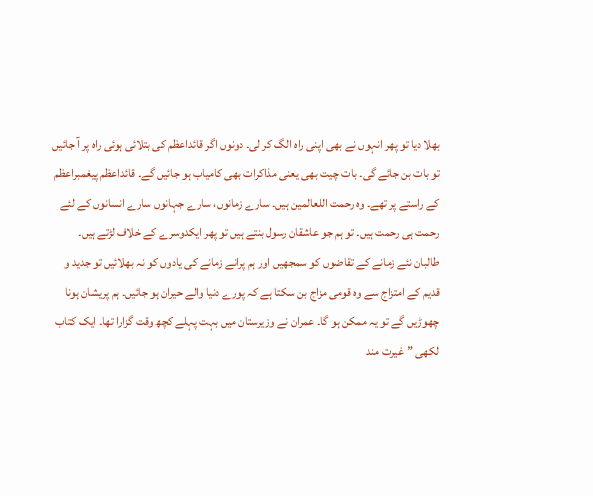بھلا دیا تو پھر انہوں نے بھی اپنی راہ الگ کر لی۔ دونوں اگر قائداعظم کی بتلائی ہوئی راہ پر آ جائیں تو بات بن جائے گی۔ بات چیت بھی یعنی مذاکرات بھی کامیاب ہو جائیں گے۔ قائداعظم پیغمبراعظم کے راستے پر تھے۔ وہ رحمت اللعالمین ہیں۔ سارے زمانوں، سارے جہانوں سارے انسانوں کے لئے رحمت ہی رحمت ہیں۔ تو ہم جو عاشقان رسول بنتے ہیں تو پھر ایکدوسرے کے خلاف لڑتے ہیں۔ طالبان نئے زمانے کے تقاضوں کو سمجھیں اور ہم پرانے زمانے کی یادوں کو نہ بھلائیں تو جدید و قدیم کے امتزاج سے وہ قومی مزاج بن سکتا ہے کہ پورے دنیا والے حیران ہو جائیں۔ ہم پریشان ہونا چھوڑیں گے تو یہ ممکن ہو گا۔ عمران نے وزیرستان میں بہت پہلے کچھ وقت گزارا تھا۔ ایک کتاب لکھی ”غیرت مند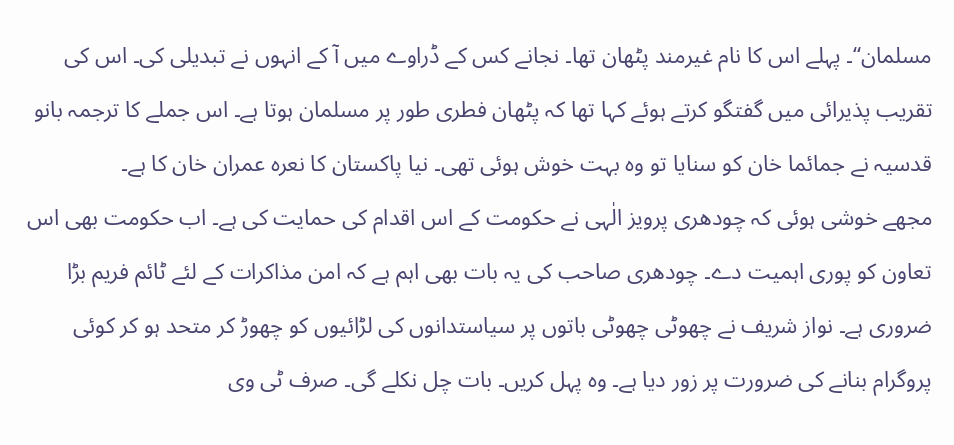مسلمان“۔ پہلے اس کا نام غیرمند پٹھان تھا۔ نجانے کس کے ڈراوے میں آ کے انہوں نے تبدیلی کی۔ اس کی تقریب پذیرائی میں گفتگو کرتے ہوئے کہا تھا کہ پٹھان فطری طور پر مسلمان ہوتا ہے۔ اس جملے کا ترجمہ بانو قدسیہ نے جمائما خان کو سنایا تو وہ بہت خوش ہوئی تھی۔ نیا پاکستان کا نعرہ عمران خان کا ہے۔
مجھے خوشی ہوئی کہ چودھری پرویز الٰہی نے حکومت کے اس اقدام کی حمایت کی ہے۔ اب حکومت بھی اس تعاون کو پوری اہمیت دے۔ چودھری صاحب کی یہ بات بھی اہم ہے کہ امن مذاکرات کے لئے ٹائم فریم بڑا ضروری ہے۔ نواز شریف نے چھوٹی چھوٹی باتوں پر سیاستدانوں کی لڑائیوں کو چھوڑ کر متحد ہو کر کوئی پروگرام بنانے کی ضرورت پر زور دیا ہے۔ وہ پہل کریں۔ بات چل نکلے گی۔ صرف ٹی وی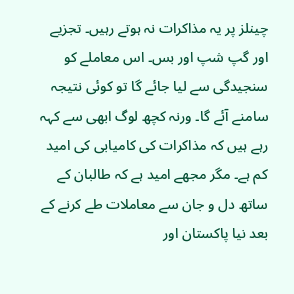چینلز پر یہ مذاکرات نہ ہوتے رہیں۔ تجزیے اور گپ شپ اور بس۔ اس معاملے کو سنجیدگی سے لیا جائے گا تو کوئی نتیجہ سامنے آئے گا۔ ورنہ کچھ لوگ ابھی سے کہہ رہے ہیں کہ مذاکرات کی کامیابی کی امید کم ہے۔ مگر مجھے امید ہے کہ طالبان کے ساتھ دل و جان سے معاملات طے کرنے کے بعد نیا پاکستان اور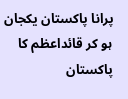پرانا پاکستان یکجان ہو کر قائداعظم کا پاکستان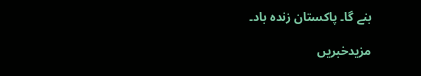بنے گا۔ پاکستان زندہ باد۔

مزیدخبریں